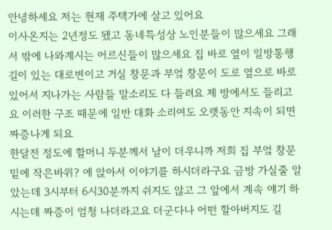안녕하세요 저는 현재 주택가에 살고 있어요
이사온지는 2년정도 됐고 동네특성상 노인분들이 많으세요 그래서 밖에 나와계시는 어르신들이 많으세요 집 바로 옆이 일방통행길이 있는 대로변이고 거실 창문과 부엌 창문이 도로 옆으로 바로 있어서 지나가는 사람들 말소리도 다 들려요 제 방에서도 들리고요 이러한 구조 때문에 일반 대화 소리여도 오랫동안 지속이 되면 짜증나게 되요
한달전 정도에 할머니 두분께서 날이 더우니까 저희 집 부엌 창문 밑에 작은바위? 에 앉아서 이야기를 하시더라구요 금방 가실줄 알았는데 3시부터 6시30분까지 쉬지도 않고 그 앞에서 계속 얘기 하시는데 짜증이 엄청 나더라고요 더군다나 어떤 할아버지도 길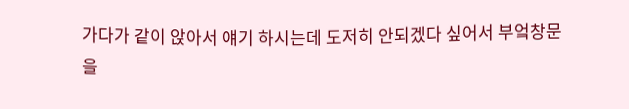가다가 같이 앉아서 얘기 하시는데 도저히 안되겠다 싶어서 부엌창문을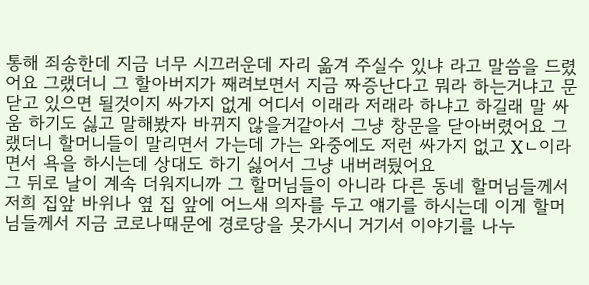통해 죄송한데 지금 너무 시끄러운데 자리 옮겨 주실수 있냐 라고 말씀을 드렸어요 그랬더니 그 할아버지가 째려보면서 지금 짜증난다고 뭐라 하는거냐고 문 닫고 있으면 될것이지 싸가지 없게 어디서 이래라 저래라 하냐고 하길래 말 싸움 하기도 싫고 말해봤자 바뀌지 않을거같아서 그냥 창문을 닫아버렸어요 그랬더니 할머니들이 말리면서 가는데 가는 와중에도 저런 싸가지 없고 Xㄴ이라면서 욕을 하시는데 상대도 하기 싫어서 그냥 내버려뒀어요
그 뒤로 날이 계속 더워지니까 그 할머님들이 아니라 다른 동네 할머님들께서 저희 집앞 바위나 옆 집 앞에 어느새 의자를 두고 얘기를 하시는데 이게 할머님들께서 지금 코로나때문에 경로당을 못가시니 거기서 이야기를 나누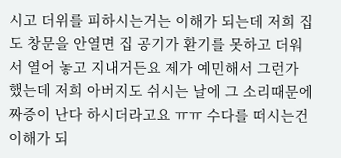시고 더위를 피하시는거는 이해가 되는데 저희 집도 창문을 안열면 집 공기가 환기를 못하고 더워서 열어 놓고 지내거든요 제가 예민해서 그런가 했는데 저희 아버지도 쉬시는 날에 그 소리때문에 짜증이 난다 하시더라고요 ㅠㅠ 수다를 떠시는건 이해가 되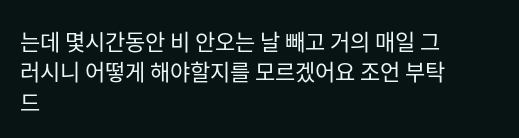는데 몇시간동안 비 안오는 날 빼고 거의 매일 그러시니 어떻게 해야할지를 모르겠어요 조언 부탁드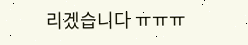리겠습니다 ㅠㅠㅠ